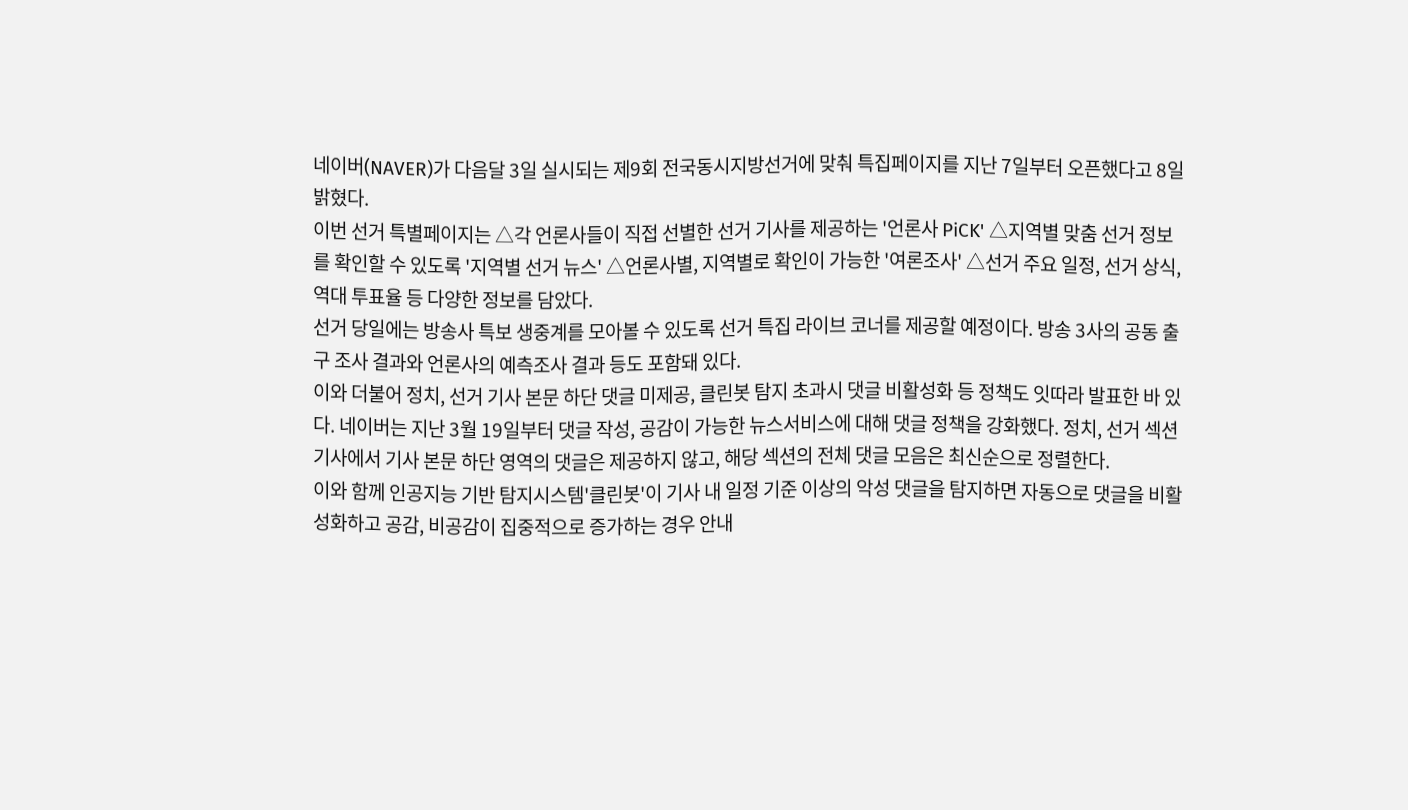네이버(NAVER)가 다음달 3일 실시되는 제9회 전국동시지방선거에 맞춰 특집페이지를 지난 7일부터 오픈했다고 8일 밝혔다.
이번 선거 특별페이지는 △각 언론사들이 직접 선별한 선거 기사를 제공하는 '언론사 PiCK' △지역별 맞춤 선거 정보를 확인할 수 있도록 '지역별 선거 뉴스' △언론사별, 지역별로 확인이 가능한 '여론조사' △선거 주요 일정, 선거 상식, 역대 투표율 등 다양한 정보를 담았다.
선거 당일에는 방송사 특보 생중계를 모아볼 수 있도록 선거 특집 라이브 코너를 제공할 예정이다. 방송 3사의 공동 출구 조사 결과와 언론사의 예측조사 결과 등도 포함돼 있다.
이와 더불어 정치, 선거 기사 본문 하단 댓글 미제공, 클린봇 탐지 초과시 댓글 비활성화 등 정책도 잇따라 발표한 바 있다. 네이버는 지난 3월 19일부터 댓글 작성, 공감이 가능한 뉴스서비스에 대해 댓글 정책을 강화했다. 정치, 선거 섹션 기사에서 기사 본문 하단 영역의 댓글은 제공하지 않고, 해당 섹션의 전체 댓글 모음은 최신순으로 정렬한다.
이와 함께 인공지능 기반 탐지시스템'클린봇'이 기사 내 일정 기준 이상의 악성 댓글을 탐지하면 자동으로 댓글을 비활성화하고 공감, 비공감이 집중적으로 증가하는 경우 안내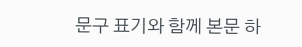문구 표기와 함께 본문 하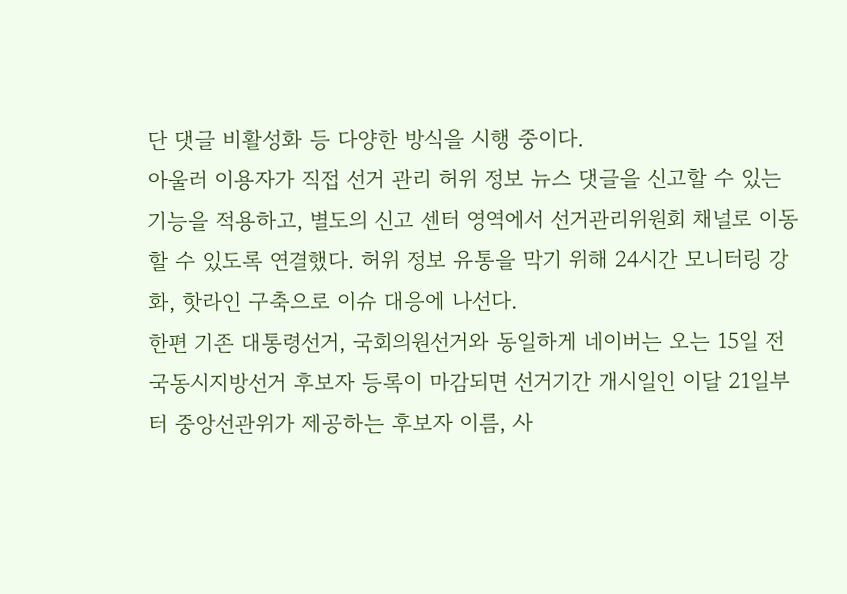단 댓글 비활성화 등 다양한 방식을 시행 중이다.
아울러 이용자가 직접 선거 관리 허위 정보 뉴스 댓글을 신고할 수 있는 기능을 적용하고, 별도의 신고 센터 영역에서 선거관리위원회 채널로 이동할 수 있도록 연결했다. 허위 정보 유통을 막기 위해 24시간 모니터링 강화, 핫라인 구축으로 이슈 대응에 나선다.
한편 기존 대통령선거, 국회의원선거와 동일하게 네이버는 오는 15일 전국동시지방선거 후보자 등록이 마감되면 선거기간 개시일인 이달 21일부터 중앙선관위가 제공하는 후보자 이름, 사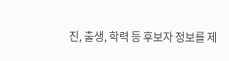진, 출생, 학력 등 후보자 정보를 제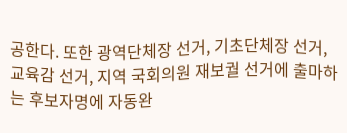공한다. 또한 광역단체장 선거, 기초단체장 선거, 교육감 선거, 지역 국회의원 재보궐 선거에 출마하는 후보자명에 자동완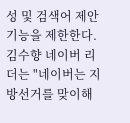성 및 검색어 제안 기능을 제한한다.
김수향 네이버 리더는 "네이버는 지방선거를 맞이해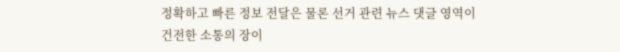정확하고 빠른 정보 전달은 물론 선거 관련 뉴스 댓글 영역이 건전한 소통의 장이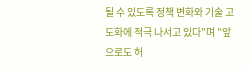될 수 있도록 정책 변화와 기술 고도화에 적극 나서고 있다"며 "앞으로도 허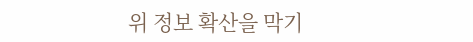위 정보 확산을 막기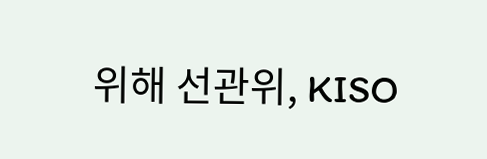위해 선관위, KISO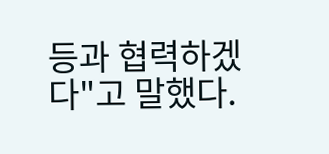등과 협력하겠다"고 말했다.